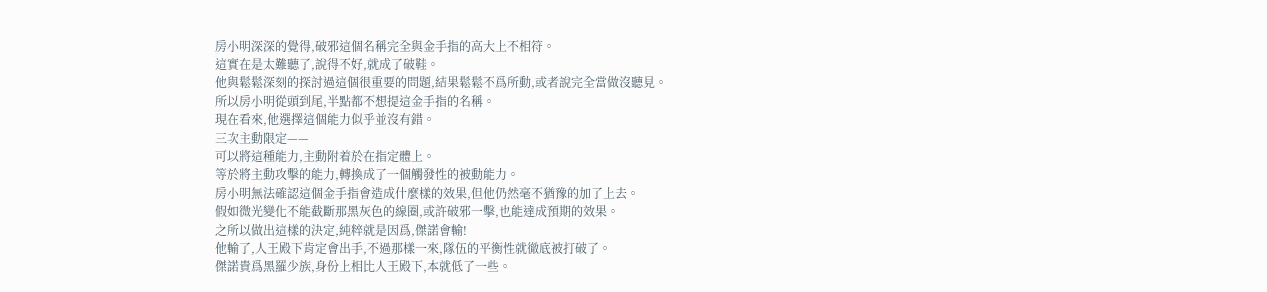房小明深深的覺得,破邪這個名稱完全與金手指的高大上不相符。
這實在是太難聽了,說得不好,就成了破鞋。
他與鬆鬆深刻的探討過這個很重要的問題,結果鬆鬆不爲所動,或者說完全當做沒聽見。
所以房小明從頭到尾,半點都不想提這金手指的名稱。
現在看來,他選擇這個能力似乎並沒有錯。
三次主動限定——
可以將這種能力,主動附着於在指定體上。
等於將主動攻擊的能力,轉換成了一個觸發性的被動能力。
房小明無法確認這個金手指會造成什麼樣的效果,但他仍然毫不猶豫的加了上去。
假如微光變化不能截斷那黑灰色的線圈,或許破邪一擊,也能達成預期的效果。
之所以做出這樣的決定,純粹就是因爲,傑諾會輸!
他輸了,人王殿下肯定會出手,不過那樣一來,隊伍的平衡性就徹底被打破了。
傑諾貴爲黑羅少族,身份上相比人王殿下,本就低了一些。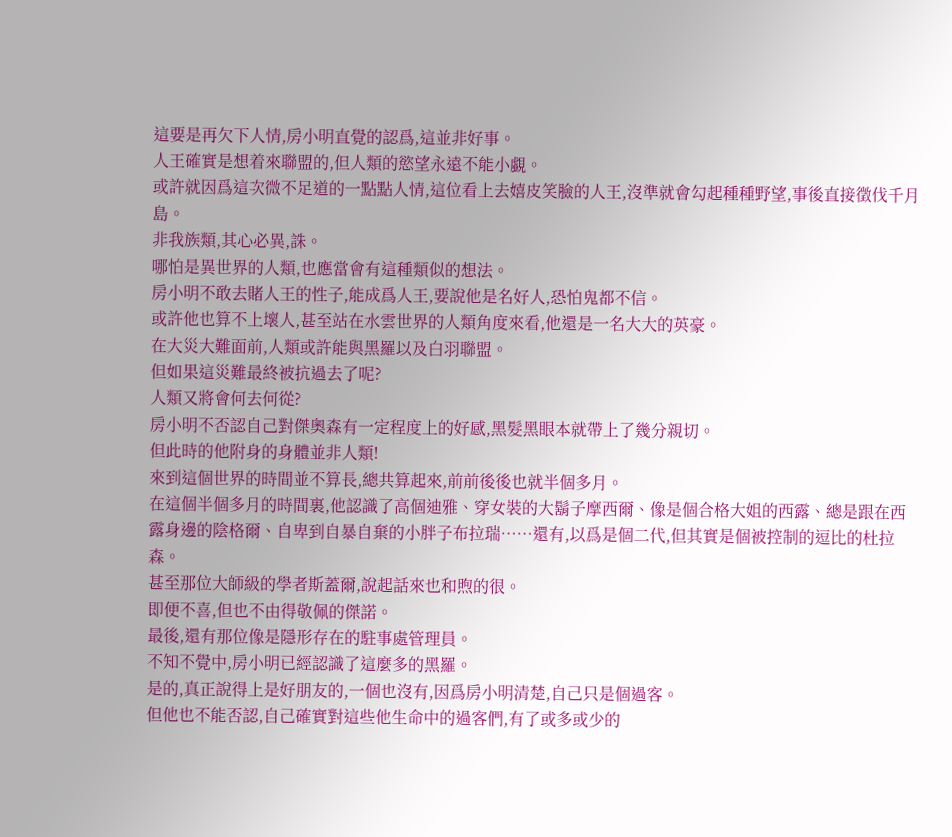這要是再欠下人情,房小明直覺的認爲,這並非好事。
人王確實是想着來聯盟的,但人類的慾望永遠不能小覷。
或許就因爲這次微不足道的一點點人情,這位看上去嬉皮笑臉的人王,沒準就會勾起種種野望,事後直接徵伐千月島。
非我族類,其心必異,誅。
哪怕是異世界的人類,也應當會有這種類似的想法。
房小明不敢去賭人王的性子,能成爲人王,要說他是名好人,恐怕鬼都不信。
或許他也算不上壞人,甚至站在水雲世界的人類角度來看,他還是一名大大的英豪。
在大災大難面前,人類或許能與黑羅以及白羽聯盟。
但如果這災難最終被抗過去了呢?
人類又將會何去何從?
房小明不否認自己對傑奧森有一定程度上的好感,黑髮黑眼本就帶上了幾分親切。
但此時的他附身的身體並非人類!
來到這個世界的時間並不算長,總共算起來,前前後後也就半個多月。
在這個半個多月的時間裏,他認識了高個迪雅、穿女裝的大鬍子摩西爾、像是個合格大姐的西露、總是跟在西露身邊的陰格爾、自卑到自暴自棄的小胖子布拉瑞……還有,以爲是個二代,但其實是個被控制的逗比的杜拉森。
甚至那位大師級的學者斯蓋爾,說起話來也和煦的很。
即便不喜,但也不由得敬佩的傑諾。
最後,還有那位像是隱形存在的駐事處管理員。
不知不覺中,房小明已經認識了這麼多的黑羅。
是的,真正說得上是好朋友的,一個也沒有,因爲房小明清楚,自己只是個過客。
但他也不能否認,自己確實對這些他生命中的過客們,有了或多或少的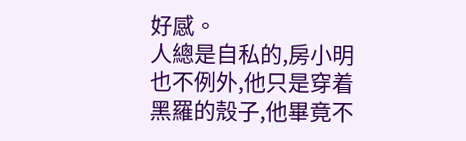好感。
人總是自私的,房小明也不例外,他只是穿着黑羅的殼子,他畢竟不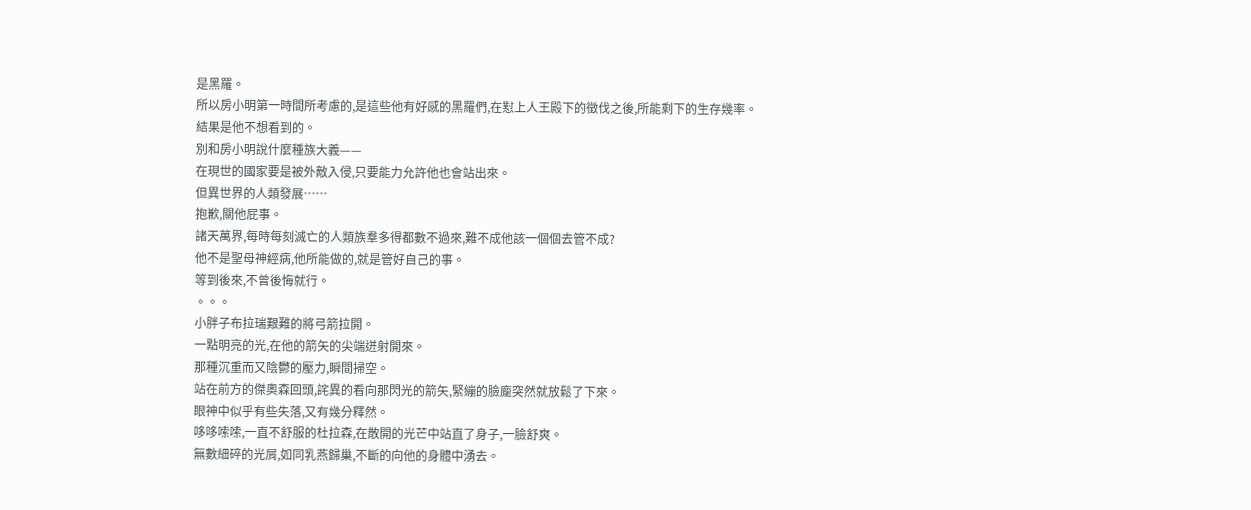是黑羅。
所以房小明第一時間所考慮的,是這些他有好感的黑羅們,在懟上人王殿下的徵伐之後,所能剩下的生存幾率。
結果是他不想看到的。
別和房小明說什麼種族大義——
在現世的國家要是被外敵入侵,只要能力允許他也會站出來。
但異世界的人類發展……
抱歉,關他屁事。
諸天萬界,每時每刻滅亡的人類族羣多得都數不過來,難不成他該一個個去管不成?
他不是聖母神經病,他所能做的,就是管好自己的事。
等到後來,不曾後悔就行。
。。。
小胖子布拉瑞艱難的將弓箭拉開。
一點明亮的光,在他的箭矢的尖端迸射開來。
那種沉重而又陰鬱的壓力,瞬間掃空。
站在前方的傑奧森回頭,詫異的看向那閃光的箭矢,緊繃的臉龐突然就放鬆了下來。
眼神中似乎有些失落,又有幾分釋然。
哆哆嗦嗦,一直不舒服的杜拉森,在散開的光芒中站直了身子,一臉舒爽。
無數細碎的光屑,如同乳燕歸巢,不斷的向他的身體中湧去。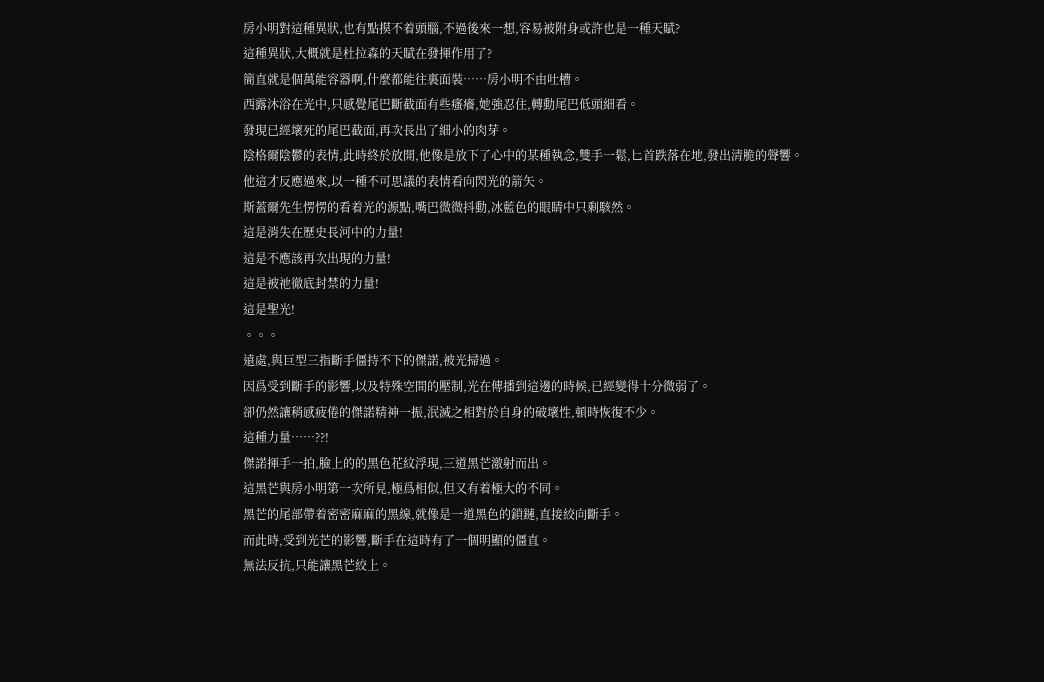房小明對這種異狀,也有點摸不着頭腦,不過後來一想,容易被附身或許也是一種天賦?
這種異狀,大概就是杜拉森的天賦在發揮作用了?
簡直就是個萬能容器啊,什麼都能往裏面裝……房小明不由吐槽。
西露沐浴在光中,只感覺尾巴斷截面有些瘙癢,她強忍住,轉動尾巴低頭細看。
發現已經壞死的尾巴截面,再次長出了細小的肉芽。
陰格爾陰鬱的表情,此時終於放開,他像是放下了心中的某種執念,雙手一鬆,匕首跌落在地,發出清脆的聲響。
他這才反應過來,以一種不可思議的表情看向閃光的箭矢。
斯蓋爾先生愣愣的看着光的源點,嘴巴微微抖動,冰藍色的眼睛中只剩駭然。
這是消失在歷史長河中的力量!
這是不應該再次出現的力量!
這是被祂徹底封禁的力量!
這是聖光!
。。。
遠處,與巨型三指斷手僵持不下的傑諾,被光掃過。
因爲受到斷手的影響,以及特殊空間的壓制,光在傳播到這邊的時候,已經變得十分微弱了。
卻仍然讓稍感疲倦的傑諾精神一振,泯滅之相對於自身的破壞性,頓時恢復不少。
這種力量……??!
傑諾揮手一拍,臉上的的黑色花紋浮現,三道黑芒激射而出。
這黑芒與房小明第一次所見,極爲相似,但又有着極大的不同。
黑芒的尾部帶着密密麻麻的黑線,就像是一道黑色的鎖鏈,直接絞向斷手。
而此時,受到光芒的影響,斷手在這時有了一個明顯的僵直。
無法反抗,只能讓黑芒絞上。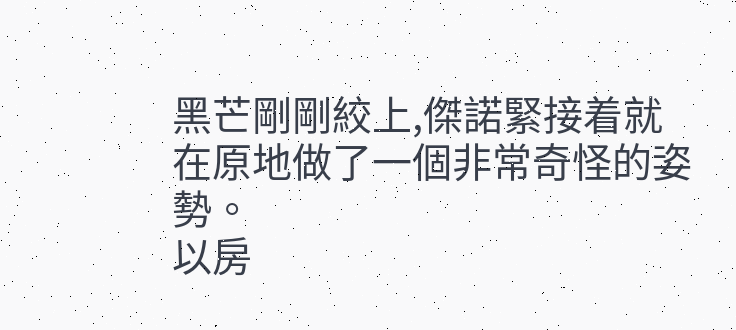黑芒剛剛絞上,傑諾緊接着就在原地做了一個非常奇怪的姿勢。
以房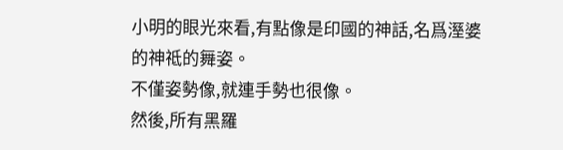小明的眼光來看,有點像是印國的神話,名爲溼婆的神祗的舞姿。
不僅姿勢像,就連手勢也很像。
然後,所有黑羅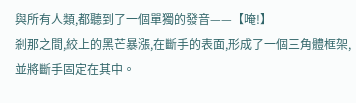與所有人類,都聽到了一個單獨的發音——【唵!】
剎那之間,絞上的黑芒暴漲,在斷手的表面,形成了一個三角體框架,並將斷手固定在其中。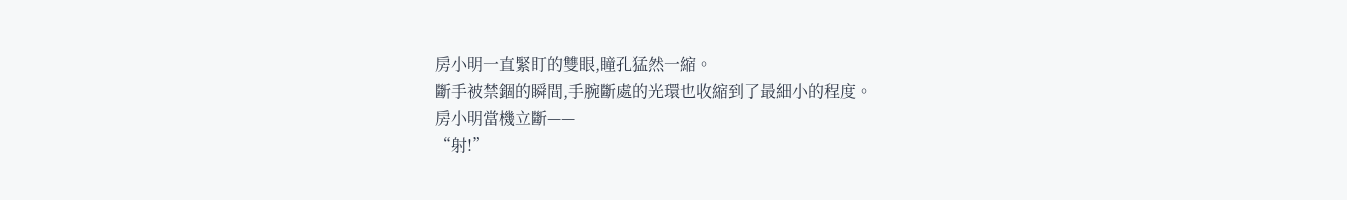房小明一直緊盯的雙眼,瞳孔猛然一縮。
斷手被禁錮的瞬間,手腕斷處的光環也收縮到了最細小的程度。
房小明當機立斷——
“射!”